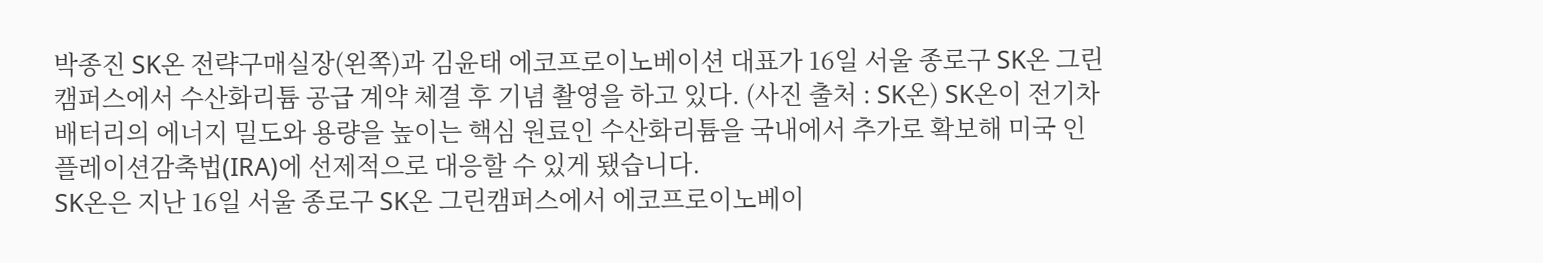박종진 SK온 전략구매실장(왼쪽)과 김윤태 에코프로이노베이션 대표가 16일 서울 종로구 SK온 그린캠퍼스에서 수산화리튬 공급 계약 체결 후 기념 촬영을 하고 있다. (사진 출처 : SK온) SK온이 전기차 배터리의 에너지 밀도와 용량을 높이는 핵심 원료인 수산화리튬을 국내에서 추가로 확보해 미국 인플레이션감축법(IRA)에 선제적으로 대응할 수 있게 됐습니다.
SK온은 지난 16일 서울 종로구 SK온 그린캠퍼스에서 에코프로이노베이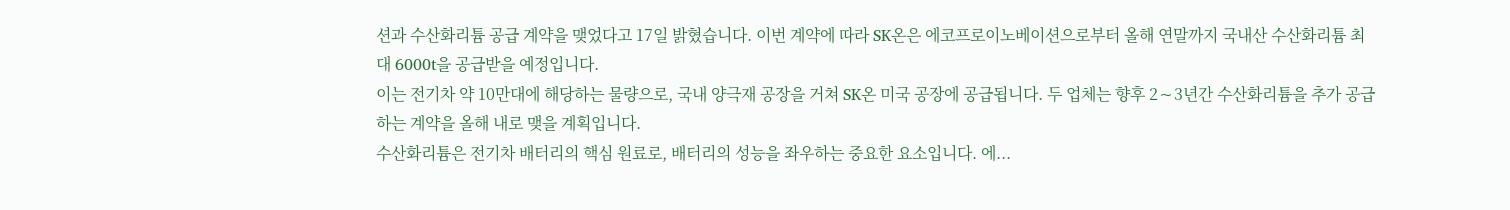션과 수산화리튬 공급 계약을 맺었다고 17일 밝혔습니다. 이번 계약에 따라 SK온은 에코프로이노베이션으로부터 올해 연말까지 국내산 수산화리튬 최대 6000t을 공급받을 예정입니다.
이는 전기차 약 10만대에 해당하는 물량으로, 국내 양극재 공장을 거쳐 SK온 미국 공장에 공급됩니다. 두 업체는 향후 2∼3년간 수산화리튬을 추가 공급하는 계약을 올해 내로 맺을 계획입니다.
수산화리튬은 전기차 배터리의 핵심 원료로, 배터리의 성능을 좌우하는 중요한 요소입니다. 에...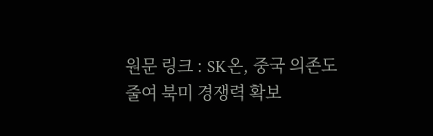원문 링크 : SK온, 중국 의존도 줄여 북미 경쟁력 확보